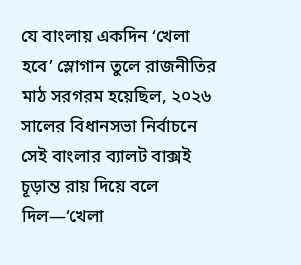যে বাংলায় একদিন ‘খেলা হবে’ স্লোগান তুলে রাজনীতির মাঠ সরগরম হয়েছিল, ২০২৬ সালের বিধানসভা নির্বাচনে সেই বাংলার ব্যালট বাক্সই চূড়ান্ত রায় দিয়ে বলে দিল—‘খেলা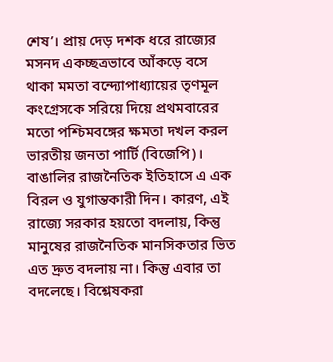শেষ’। প্রায় দেড় দশক ধরে রাজ্যের মসনদ একচ্ছত্রভাবে আঁকড়ে বসে থাকা মমতা বন্দ্যোপাধ্যায়ের তৃণমূল কংগ্রেসকে সরিয়ে দিয়ে প্রথমবারের মতো পশ্চিমবঙ্গের ক্ষমতা দখল করল ভারতীয় জনতা পার্টি (বিজেপি)। বাঙালির রাজনৈতিক ইতিহাসে এ এক বিরল ও যুগান্তকারী দিন। কারণ, এই রাজ্যে সরকার হয়তো বদলায়, কিন্তু মানুষের রাজনৈতিক মানসিকতার ভিত এত দ্রুত বদলায় না। কিন্তু এবার তা বদলেছে। বিশ্লেষকরা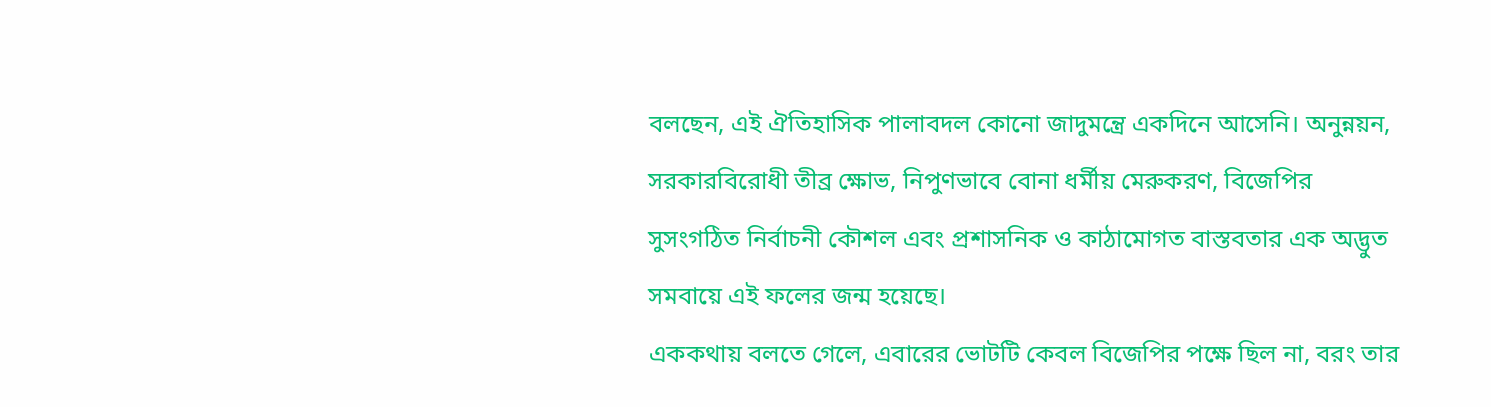বলছেন, এই ঐতিহাসিক পালাবদল কোনো জাদুমন্ত্রে একদিনে আসেনি। অনুন্নয়ন, সরকারবিরোধী তীব্র ক্ষোভ, নিপুণভাবে বোনা ধর্মীয় মেরুকরণ, বিজেপির সুসংগঠিত নির্বাচনী কৌশল এবং প্রশাসনিক ও কাঠামোগত বাস্তবতার এক অদ্ভুত সমবায়ে এই ফলের জন্ম হয়েছে।
এককথায় বলতে গেলে, এবারের ভোটটি কেবল বিজেপির পক্ষে ছিল না, বরং তার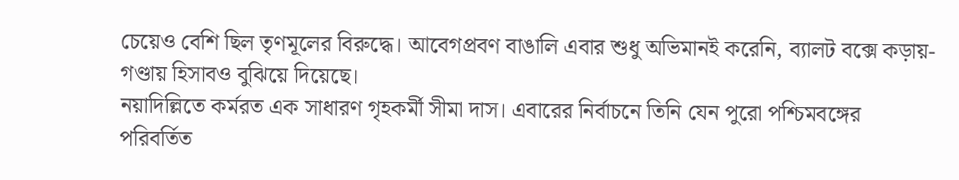চেয়েও বেশি ছিল তৃণমূলের বিরুদ্ধে। আবেগপ্রবণ বাঙালি এবার শুধু অভিমানই করেনি, ব্যালট বক্সে কড়ায়-গণ্ডায় হিসাবও বুঝিয়ে দিয়েছে।
নয়াদিল্লিতে কর্মরত এক সাধারণ গৃহকর্মী সীমা দাস। এবারের নির্বাচনে তিনি যেন পুরো পশ্চিমবঙ্গের পরিবর্তিত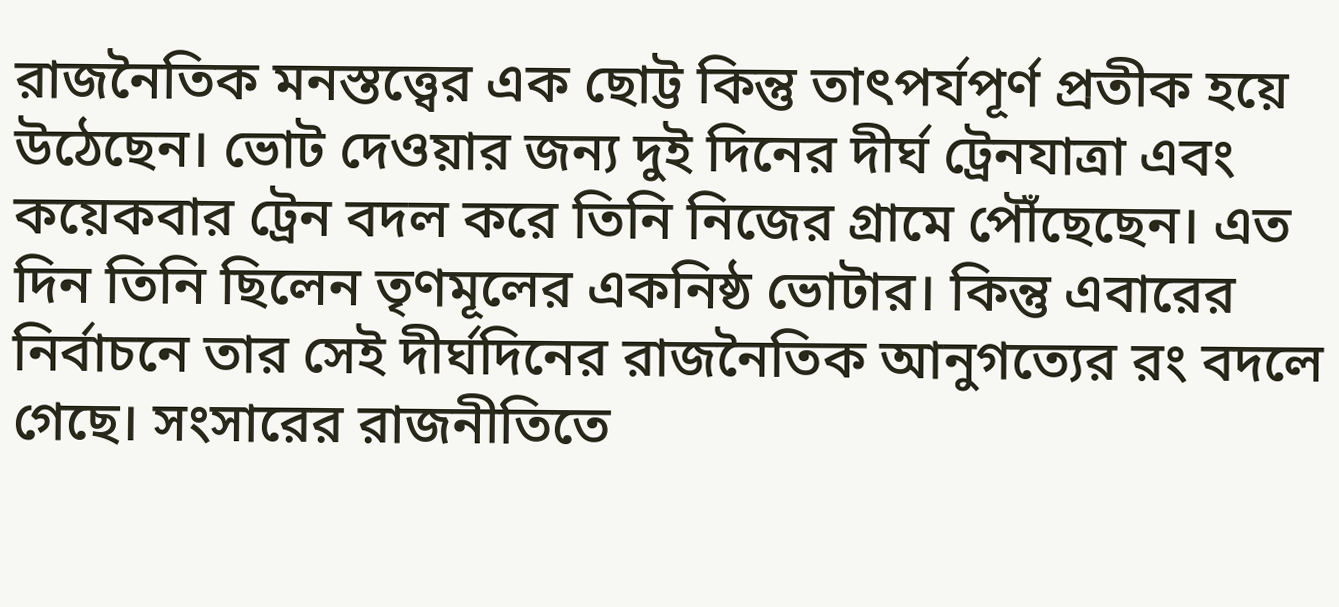রাজনৈতিক মনস্তত্ত্বের এক ছোট্ট কিন্তু তাৎপর্যপূর্ণ প্রতীক হয়ে উঠেছেন। ভোট দেওয়ার জন্য দুই দিনের দীর্ঘ ট্রেনযাত্রা এবং কয়েকবার ট্রেন বদল করে তিনি নিজের গ্রামে পৌঁছেছেন। এত দিন তিনি ছিলেন তৃণমূলের একনিষ্ঠ ভোটার। কিন্তু এবারের নির্বাচনে তার সেই দীর্ঘদিনের রাজনৈতিক আনুগত্যের রং বদলে গেছে। সংসারের রাজনীতিতে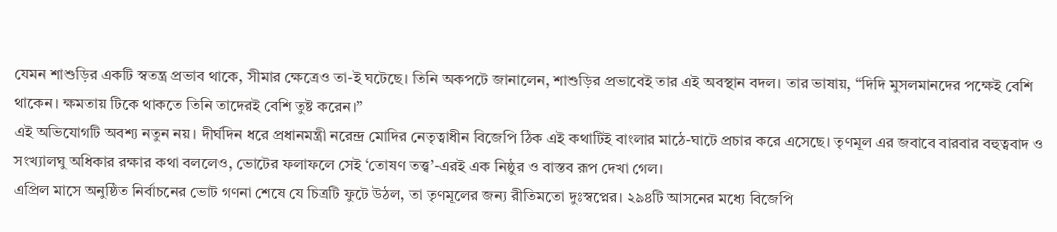যেমন শাশুড়ির একটি স্বতন্ত্র প্রভাব থাকে, সীমার ক্ষেত্রেও তা-ই ঘটেছে। তিনি অকপটে জানালেন, শাশুড়ির প্রভাবেই তার এই অবস্থান বদল। তার ভাষায়, “দিদি মুসলমানদের পক্ষেই বেশি থাকেন। ক্ষমতায় টিকে থাকতে তিনি তাদেরই বেশি তুষ্ট করেন।”
এই অভিযোগটি অবশ্য নতুন নয়। দীর্ঘদিন ধরে প্রধানমন্ত্রী নরেন্দ্র মোদির নেতৃত্বাধীন বিজেপি ঠিক এই কথাটিই বাংলার মাঠে-ঘাটে প্রচার করে এসেছে। তৃণমূল এর জবাবে বারবার বহুত্ববাদ ও সংখ্যালঘু অধিকার রক্ষার কথা বললেও, ভোটের ফলাফলে সেই ‘তোষণ তত্ত্ব’-এরই এক নিষ্ঠুর ও বাস্তব রূপ দেখা গেল।
এপ্রিল মাসে অনুষ্ঠিত নির্বাচনের ভোট গণনা শেষে যে চিত্রটি ফুটে উঠল, তা তৃণমূলের জন্য রীতিমতো দুঃস্বপ্নের। ২৯৪টি আসনের মধ্যে বিজেপি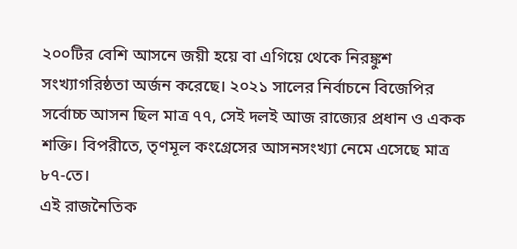২০০টির বেশি আসনে জয়ী হয়ে বা এগিয়ে থেকে নিরঙ্কুশ সংখ্যাগরিষ্ঠতা অর্জন করেছে। ২০২১ সালের নির্বাচনে বিজেপির সর্বোচ্চ আসন ছিল মাত্র ৭৭, সেই দলই আজ রাজ্যের প্রধান ও একক শক্তি। বিপরীতে, তৃণমূল কংগ্রেসের আসনসংখ্যা নেমে এসেছে মাত্র ৮৭-তে।
এই রাজনৈতিক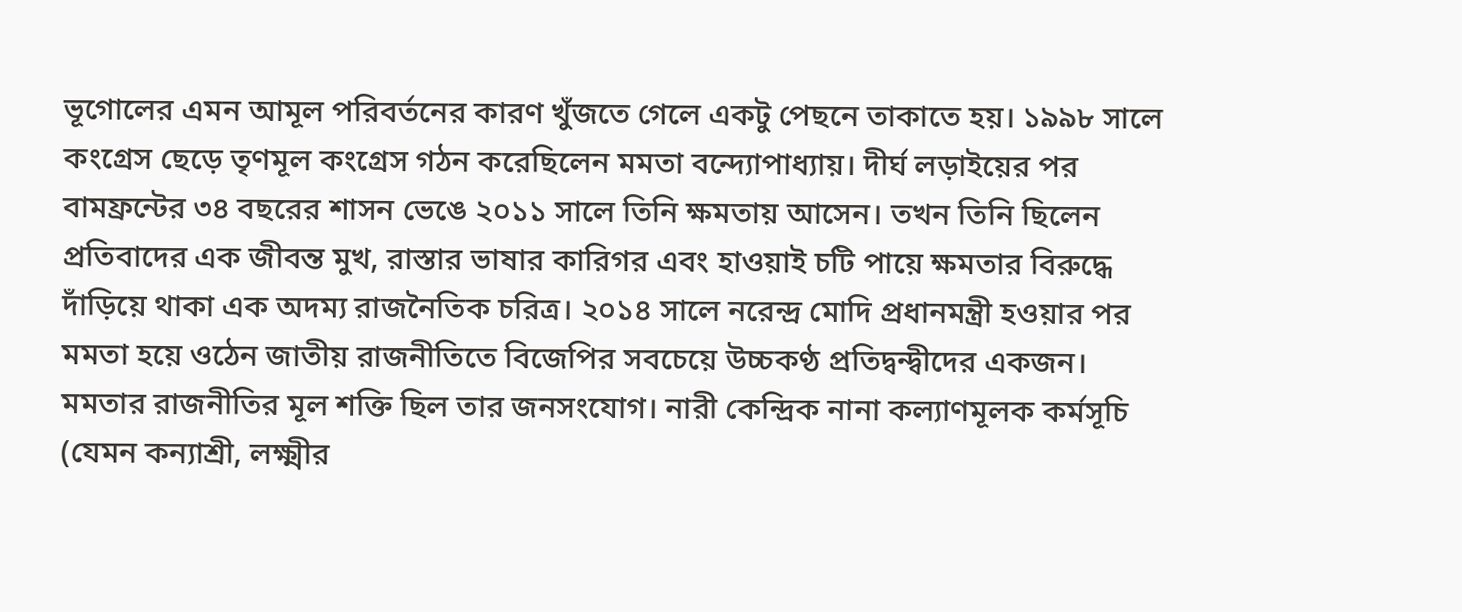ভূগোলের এমন আমূল পরিবর্তনের কারণ খুঁজতে গেলে একটু পেছনে তাকাতে হয়। ১৯৯৮ সালে কংগ্রেস ছেড়ে তৃণমূল কংগ্রেস গঠন করেছিলেন মমতা বন্দ্যোপাধ্যায়। দীর্ঘ লড়াইয়ের পর বামফ্রন্টের ৩৪ বছরের শাসন ভেঙে ২০১১ সালে তিনি ক্ষমতায় আসেন। তখন তিনি ছিলেন প্রতিবাদের এক জীবন্ত মুখ, রাস্তার ভাষার কারিগর এবং হাওয়াই চটি পায়ে ক্ষমতার বিরুদ্ধে দাঁড়িয়ে থাকা এক অদম্য রাজনৈতিক চরিত্র। ২০১৪ সালে নরেন্দ্র মোদি প্রধানমন্ত্রী হওয়ার পর মমতা হয়ে ওঠেন জাতীয় রাজনীতিতে বিজেপির সবচেয়ে উচ্চকণ্ঠ প্রতিদ্বন্দ্বীদের একজন।
মমতার রাজনীতির মূল শক্তি ছিল তার জনসংযোগ। নারী কেন্দ্রিক নানা কল্যাণমূলক কর্মসূচি (যেমন কন্যাশ্রী, লক্ষ্মীর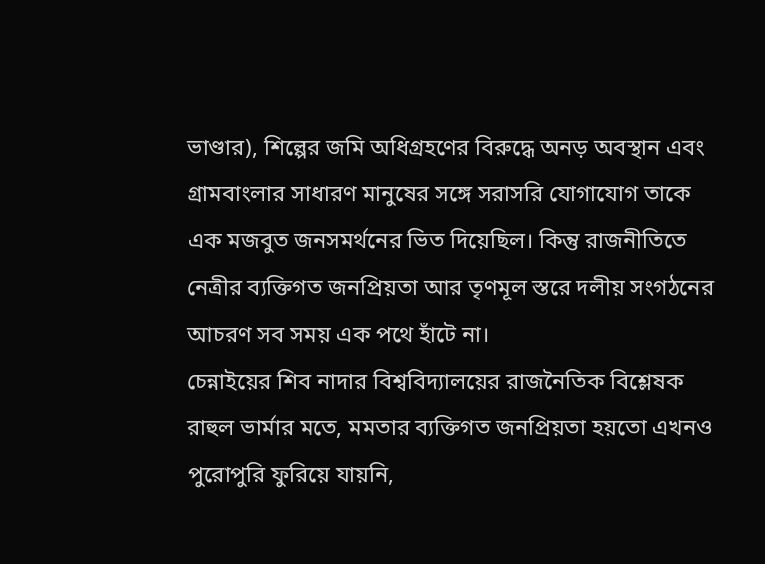ভাণ্ডার), শিল্পের জমি অধিগ্রহণের বিরুদ্ধে অনড় অবস্থান এবং গ্রামবাংলার সাধারণ মানুষের সঙ্গে সরাসরি যোগাযোগ তাকে এক মজবুত জনসমর্থনের ভিত দিয়েছিল। কিন্তু রাজনীতিতে নেত্রীর ব্যক্তিগত জনপ্রিয়তা আর তৃণমূল স্তরে দলীয় সংগঠনের আচরণ সব সময় এক পথে হাঁটে না।
চেন্নাইয়ের শিব নাদার বিশ্ববিদ্যালয়ের রাজনৈতিক বিশ্লেষক রাহুল ভার্মার মতে, মমতার ব্যক্তিগত জনপ্রিয়তা হয়তো এখনও পুরোপুরি ফুরিয়ে যায়নি,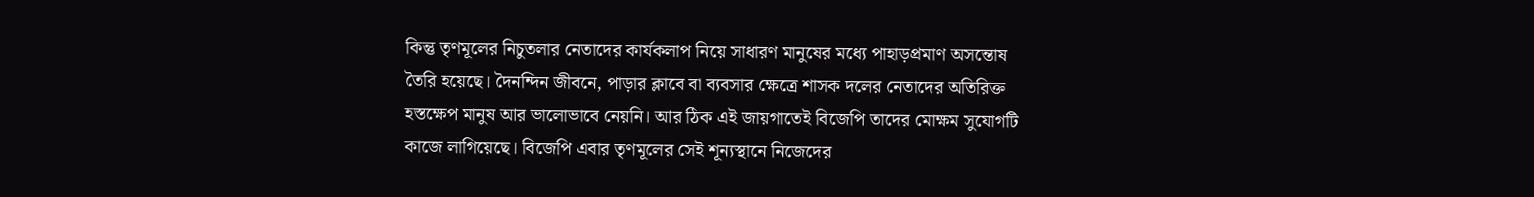কিন্তু তৃণমূলের নিচুতলার নেতাদের কার্যকলাপ নিয়ে সাধারণ মানুষের মধ্যে পাহাড়প্রমাণ অসন্তোষ তৈরি হয়েছে। দৈনন্দিন জীবনে, পাড়ার ক্লাবে বা ব্যবসার ক্ষেত্রে শাসক দলের নেতাদের অতিরিক্ত হস্তক্ষেপ মানুষ আর ভালোভাবে নেয়নি। আর ঠিক এই জায়গাতেই বিজেপি তাদের মোক্ষম সুযোগটি কাজে লাগিয়েছে। বিজেপি এবার তৃণমূলের সেই শূন্যস্থানে নিজেদের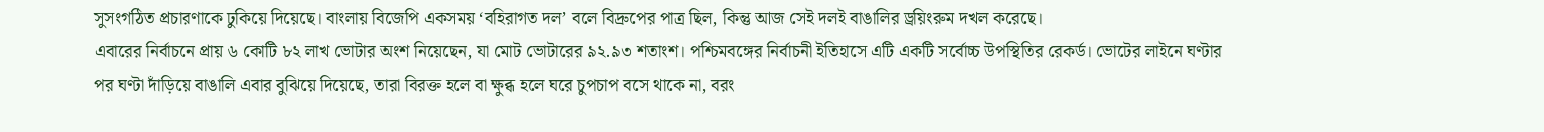সুসংগঠিত প্রচারণাকে ঢুকিয়ে দিয়েছে। বাংলায় বিজেপি একসময় ‘বহিরাগত দল’ বলে বিদ্রুপের পাত্র ছিল, কিন্তু আজ সেই দলই বাঙালির ড্রয়িংরুম দখল করেছে।
এবারের নির্বাচনে প্রায় ৬ কোটি ৮২ লাখ ভোটার অংশ নিয়েছেন, যা মোট ভোটারের ৯২.৯৩ শতাংশ। পশ্চিমবঙ্গের নির্বাচনী ইতিহাসে এটি একটি সর্বোচ্চ উপস্থিতির রেকর্ড। ভোটের লাইনে ঘণ্টার পর ঘণ্টা দাঁড়িয়ে বাঙালি এবার বুঝিয়ে দিয়েছে, তারা বিরক্ত হলে বা ক্ষুব্ধ হলে ঘরে চুপচাপ বসে থাকে না, বরং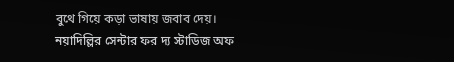বুথে গিয়ে কড়া ভাষায় জবাব দেয়।
নয়াদিল্লির সেন্টার ফর দ্য স্টাডিজ অফ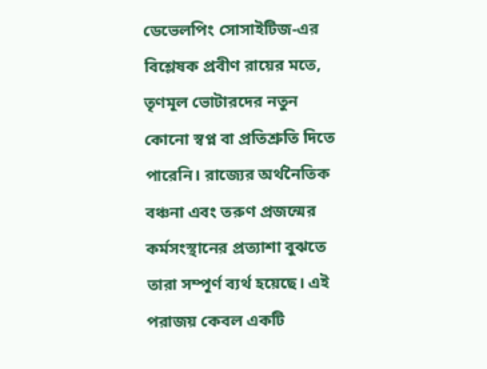ডেভেলপিং সোসাইটিজ-এর বিশ্লেষক প্রবীণ রায়ের মতে, তৃণমূল ভোটারদের নতুন কোনো স্বপ্ন বা প্রতিশ্রুতি দিতে পারেনি। রাজ্যের অর্থনৈতিক বঞ্চনা এবং তরুণ প্রজন্মের কর্মসংস্থানের প্রত্যাশা বুঝতে তারা সম্পূর্ণ ব্যর্থ হয়েছে। এই পরাজয় কেবল একটি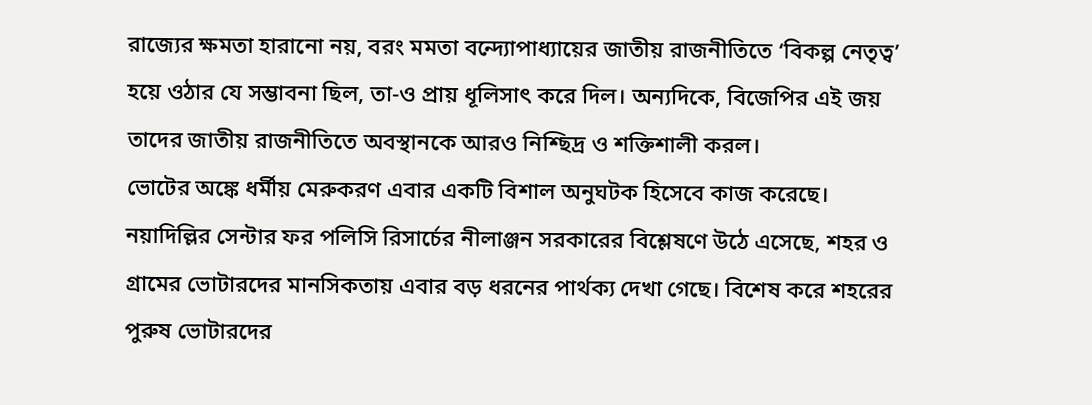রাজ্যের ক্ষমতা হারানো নয়, বরং মমতা বন্দ্যোপাধ্যায়ের জাতীয় রাজনীতিতে ‘বিকল্প নেতৃত্ব’ হয়ে ওঠার যে সম্ভাবনা ছিল, তা-ও প্রায় ধূলিসাৎ করে দিল। অন্যদিকে, বিজেপির এই জয় তাদের জাতীয় রাজনীতিতে অবস্থানকে আরও নিশ্ছিদ্র ও শক্তিশালী করল।
ভোটের অঙ্কে ধর্মীয় মেরুকরণ এবার একটি বিশাল অনুঘটক হিসেবে কাজ করেছে। নয়াদিল্লির সেন্টার ফর পলিসি রিসার্চের নীলাঞ্জন সরকারের বিশ্লেষণে উঠে এসেছে, শহর ও গ্রামের ভোটারদের মানসিকতায় এবার বড় ধরনের পার্থক্য দেখা গেছে। বিশেষ করে শহরের পুরুষ ভোটারদের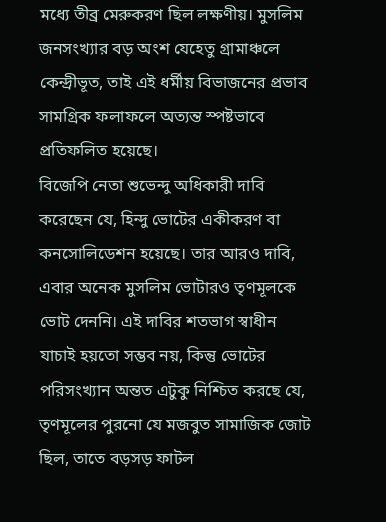মধ্যে তীব্র মেরুকরণ ছিল লক্ষণীয়। মুসলিম জনসংখ্যার বড় অংশ যেহেতু গ্রামাঞ্চলে কেন্দ্রীভূত, তাই এই ধর্মীয় বিভাজনের প্রভাব সামগ্রিক ফলাফলে অত্যন্ত স্পষ্টভাবে প্রতিফলিত হয়েছে।
বিজেপি নেতা শুভেন্দু অধিকারী দাবি করেছেন যে, হিন্দু ভোটের একীকরণ বা কনসোলিডেশন হয়েছে। তার আরও দাবি, এবার অনেক মুসলিম ভোটারও তৃণমূলকে ভোট দেননি। এই দাবির শতভাগ স্বাধীন যাচাই হয়তো সম্ভব নয়, কিন্তু ভোটের পরিসংখ্যান অন্তত এটুকু নিশ্চিত করছে যে, তৃণমূলের পুরনো যে মজবুত সামাজিক জোট ছিল, তাতে বড়সড় ফাটল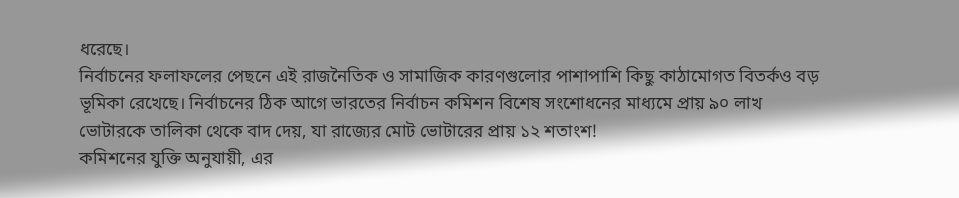ধরেছে।
নির্বাচনের ফলাফলের পেছনে এই রাজনৈতিক ও সামাজিক কারণগুলোর পাশাপাশি কিছু কাঠামোগত বিতর্কও বড় ভূমিকা রেখেছে। নির্বাচনের ঠিক আগে ভারতের নির্বাচন কমিশন বিশেষ সংশোধনের মাধ্যমে প্রায় ৯০ লাখ ভোটারকে তালিকা থেকে বাদ দেয়, যা রাজ্যের মোট ভোটারের প্রায় ১২ শতাংশ!
কমিশনের যুক্তি অনুযায়ী, এর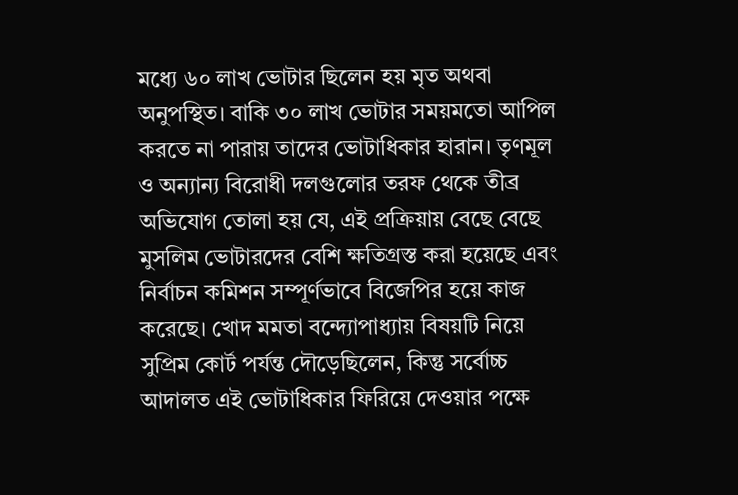মধ্যে ৬০ লাখ ভোটার ছিলেন হয় মৃত অথবা অনুপস্থিত। বাকি ৩০ লাখ ভোটার সময়মতো আপিল করতে না পারায় তাদের ভোটাধিকার হারান। তৃণমূল ও অন্যান্য বিরোধী দলগুলোর তরফ থেকে তীব্র অভিযোগ তোলা হয় যে, এই প্রক্রিয়ায় বেছে বেছে মুসলিম ভোটারদের বেশি ক্ষতিগ্রস্ত করা হয়েছে এবং নির্বাচন কমিশন সম্পূর্ণভাবে বিজেপির হয়ে কাজ করেছে। খোদ মমতা বন্দ্যোপাধ্যায় বিষয়টি নিয়ে সুপ্রিম কোর্ট পর্যন্ত দৌড়েছিলেন, কিন্তু সর্বোচ্চ আদালত এই ভোটাধিকার ফিরিয়ে দেওয়ার পক্ষে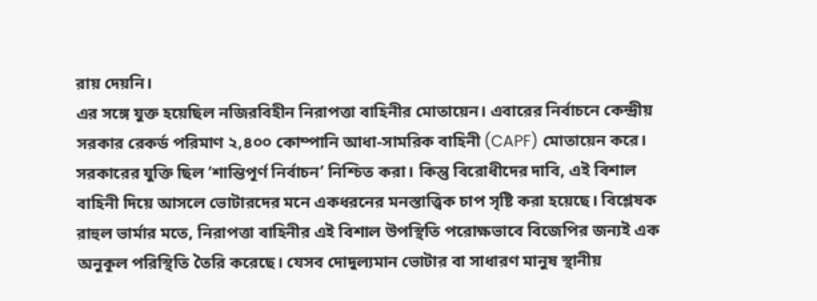রায় দেয়নি।
এর সঙ্গে যুক্ত হয়েছিল নজিরবিহীন নিরাপত্তা বাহিনীর মোতায়েন। এবারের নির্বাচনে কেন্দ্রীয় সরকার রেকর্ড পরিমাণ ২,৪০০ কোম্পানি আধা-সামরিক বাহিনী (CAPF) মোতায়েন করে। সরকারের যুক্তি ছিল ‘শান্তিপূর্ণ নির্বাচন’ নিশ্চিত করা। কিন্তু বিরোধীদের দাবি, এই বিশাল বাহিনী দিয়ে আসলে ভোটারদের মনে একধরনের মনস্তাত্ত্বিক চাপ সৃষ্টি করা হয়েছে। বিশ্লেষক রাহুল ভার্মার মতে, নিরাপত্তা বাহিনীর এই বিশাল উপস্থিতি পরোক্ষভাবে বিজেপির জন্যই এক অনুকূল পরিস্থিতি তৈরি করেছে। যেসব দোদুল্যমান ভোটার বা সাধারণ মানুষ স্থানীয়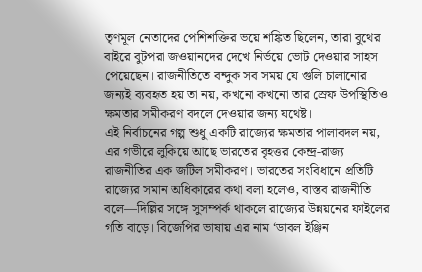তৃণমূল নেতাদের পেশিশক্তির ভয়ে শঙ্কিত ছিলেন, তারা বুথের বাইরে বুটপরা জওয়ানদের দেখে নির্ভয়ে ভোট দেওয়ার সাহস পেয়েছেন। রাজনীতিতে বন্দুক সব সময় যে গুলি চালানোর জন্যই ব্যবহৃত হয় তা নয়, কখনো কখনো তার স্রেফ উপস্থিতিও ক্ষমতার সমীকরণ বদলে দেওয়ার জন্য যথেষ্ট।
এই নির্বাচনের গল্প শুধু একটি রাজ্যের ক্ষমতার পালাবদল নয়, এর গভীরে লুকিয়ে আছে ভারতের বৃহত্তর কেন্দ্র-রাজ্য রাজনীতির এক জটিল সমীকরণ। ভারতের সংবিধানে প্রতিটি রাজ্যের সমান অধিকারের কথা বলা হলেও, বাস্তব রাজনীতি বলে—দিল্লির সঙ্গে সুসম্পর্ক থাকলে রাজ্যের উন্নয়নের ফাইলের গতি বাড়ে। বিজেপির ভাষায় এর নাম ‘ডাবল ইঞ্জিন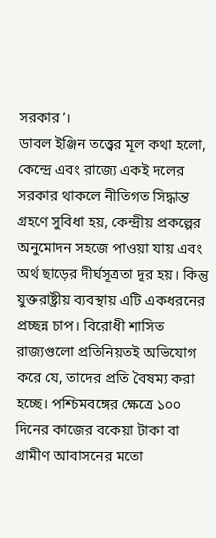সরকার’।
ডাবল ইঞ্জিন তত্ত্বের মূল কথা হলো, কেন্দ্রে এবং রাজ্যে একই দলের সরকার থাকলে নীতিগত সিদ্ধান্ত গ্রহণে সুবিধা হয়, কেন্দ্রীয় প্রকল্পের অনুমোদন সহজে পাওয়া যায় এবং অর্থ ছাড়ের দীর্ঘসূত্রতা দূর হয়। কিন্তু যুক্তরাষ্ট্রীয় ব্যবস্থায় এটি একধরনের প্রচ্ছন্ন চাপ। বিরোধী শাসিত রাজ্যগুলো প্রতিনিয়তই অভিযোগ করে যে, তাদের প্রতি বৈষম্য করা হচ্ছে। পশ্চিমবঙ্গের ক্ষেত্রে ১০০ দিনের কাজের বকেয়া টাকা বা গ্রামীণ আবাসনের মতো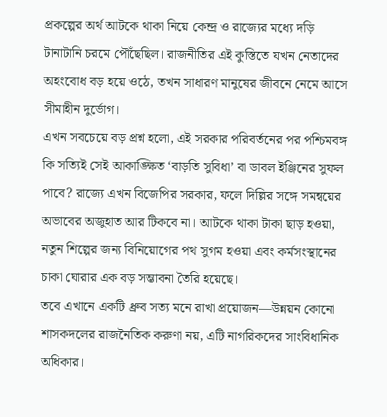প্রকল্পের অর্থ আটকে থাকা নিয়ে কেন্দ্র ও রাজ্যের মধ্যে দড়ি টানাটানি চরমে পৌঁছেছিল। রাজনীতির এই কুস্তিতে যখন নেতাদের অহংবোধ বড় হয়ে ওঠে, তখন সাধারণ মানুষের জীবনে নেমে আসে সীমাহীন দুর্ভোগ।
এখন সবচেয়ে বড় প্রশ্ন হলো, এই সরকার পরিবর্তনের পর পশ্চিমবঙ্গ কি সত্যিই সেই আকাঙ্ক্ষিত ‘বাড়তি সুবিধা’ বা ডাবল ইঞ্জিনের সুফল পাবে? রাজ্যে এখন বিজেপির সরকার, ফলে দিল্লির সঙ্গে সমন্বয়ের অভাবের অজুহাত আর টিকবে না। আটকে থাকা টাকা ছাড় হওয়া, নতুন শিল্পের জন্য বিনিয়োগের পথ সুগম হওয়া এবং কর্মসংস্থানের চাকা ঘোরার এক বড় সম্ভাবনা তৈরি হয়েছে।
তবে এখানে একটি ধ্রুব সত্য মনে রাখা প্রয়োজন—উন্নয়ন কোনো শাসকদলের রাজনৈতিক করুণা নয়, এটি নাগরিকদের সাংবিধানিক অধিকার।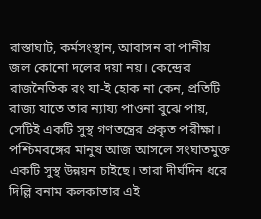রাস্তাঘাট, কর্মসংস্থান, আবাসন বা পানীয় জল কোনো দলের দয়া নয়। কেন্দ্রের রাজনৈতিক রং যা-ই হোক না কেন, প্রতিটি রাজ্য যাতে তার ন্যায্য পাওনা বুঝে পায়, সেটিই একটি সুস্থ গণতন্ত্রের প্রকৃত পরীক্ষা।
পশ্চিমবঙ্গের মানুষ আজ আসলে সংঘাতমুক্ত একটি সুস্থ উন্নয়ন চাইছে। তারা দীর্ঘদিন ধরে দিল্লি বনাম কলকাতার এই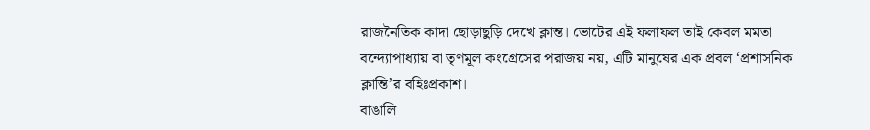রাজনৈতিক কাদা ছোড়াছুড়ি দেখে ক্লান্ত। ভোটের এই ফলাফল তাই কেবল মমতা বন্দ্যোপাধ্যায় বা তৃণমূল কংগ্রেসের পরাজয় নয়, এটি মানুষের এক প্রবল ‘প্রশাসনিক ক্লান্তি’র বহিঃপ্রকাশ।
বাঙালি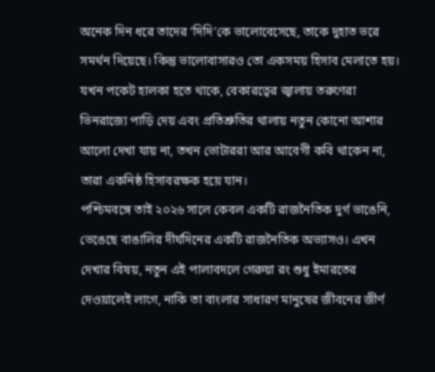অনেক দিন ধরে তাদের ‘দিদি’কে ভালোবেসেছে, তাকে দুহাত ভরে সমর্থন দিয়েছে। কিন্তু ভালোবাসারও তো একসময় হিসাব মেলাতে হয়। যখন পকেট হালকা হতে থাকে, বেকারত্বের জ্বালায় তরুণেরা ভিনরাজ্যে পাড়ি দেয় এবং প্রতিশ্রুতির থালায় নতুন কোনো আশার আলো দেখা যায় না, তখন ভোটাররা আর আবেগী কবি থাকেন না, তারা একনিষ্ঠ হিসাবরক্ষক হয়ে যান।
পশ্চিমবঙ্গে তাই ২০২৬ সালে কেবল একটি রাজনৈতিক দুর্গ ভাঙেনি, ভেঙেছে বাঙালির দীর্ঘদিনের একটি রাজনৈতিক অভ্যাসও। এখন দেখার বিষয়, নতুন এই পালাবদলে গেরুয়া রং শুধু ইমারতের দেওয়ালেই লাগে, নাকি তা বাংলার সাধারণ মানুষের জীবনের জীর্ণ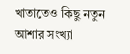খাতাতেও কিছু নতুন আশার সংখ্যা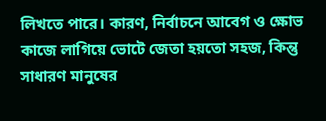লিখতে পারে। কারণ, নির্বাচনে আবেগ ও ক্ষোভ কাজে লাগিয়ে ভোটে জেতা হয়তো সহজ, কিন্তু সাধারণ মানুষের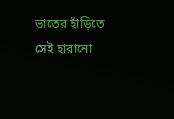ভাতের হাঁড়িতে সেই হারানো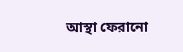আস্থা ফেরানো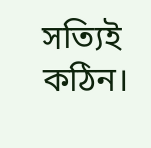সত্যিই কঠিন।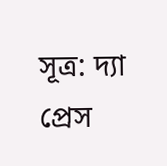সূত্র: দ্যা প্রেস